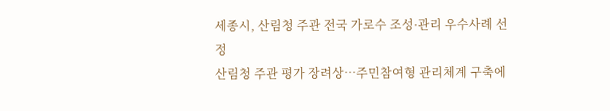세종시, 산림청 주관 전국 가로수 조성·관리 우수사례 선정
산림청 주관 평가 장려상…주민참여형 관리체계 구축에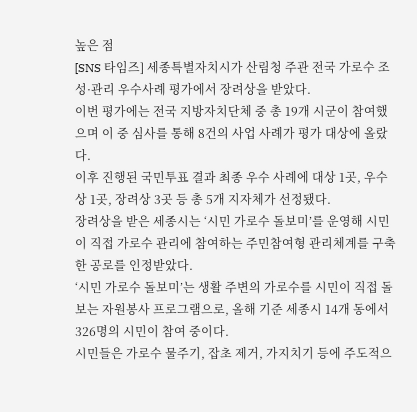높은 점
[SNS 타임즈] 세종특별자치시가 산림청 주관 전국 가로수 조성·관리 우수사례 평가에서 장려상을 받았다.
이번 평가에는 전국 지방자치단체 중 총 19개 시군이 참여했으며 이 중 심사를 통해 8건의 사업 사례가 평가 대상에 올랐다.
이후 진행된 국민투표 결과 최종 우수 사례에 대상 1곳, 우수상 1곳, 장려상 3곳 등 총 5개 지자체가 선정됐다.
장려상을 받은 세종시는 ‘시민 가로수 돌보미’를 운영해 시민이 직접 가로수 관리에 참여하는 주민참여형 관리체계를 구축한 공로를 인정받았다.
‘시민 가로수 돌보미’는 생활 주변의 가로수를 시민이 직접 돌보는 자원봉사 프로그램으로, 올해 기준 세종시 14개 동에서 326명의 시민이 참여 중이다.
시민들은 가로수 물주기, 잡초 제거, 가지치기 등에 주도적으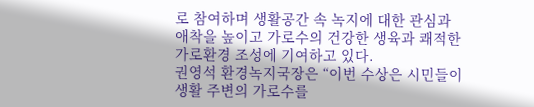로 참여하며 생활공간 속 녹지에 대한 관심과 애착을 높이고 가로수의 건강한 생육과 쾌적한 가로환경 조성에 기여하고 있다.
권영석 환경녹지국장은 “이번 수상은 시민들이 생활 주변의 가로수를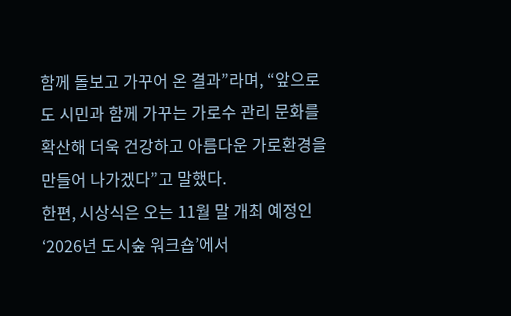함께 돌보고 가꾸어 온 결과”라며, “앞으로도 시민과 함께 가꾸는 가로수 관리 문화를 확산해 더욱 건강하고 아름다운 가로환경을 만들어 나가겠다”고 말했다.
한편, 시상식은 오는 11월 말 개최 예정인 ‘2026년 도시숲 워크숍’에서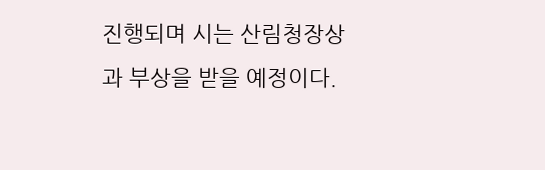진행되며 시는 산림청장상과 부상을 받을 예정이다.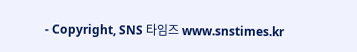- Copyright, SNS 타임즈 www.snstimes.kr